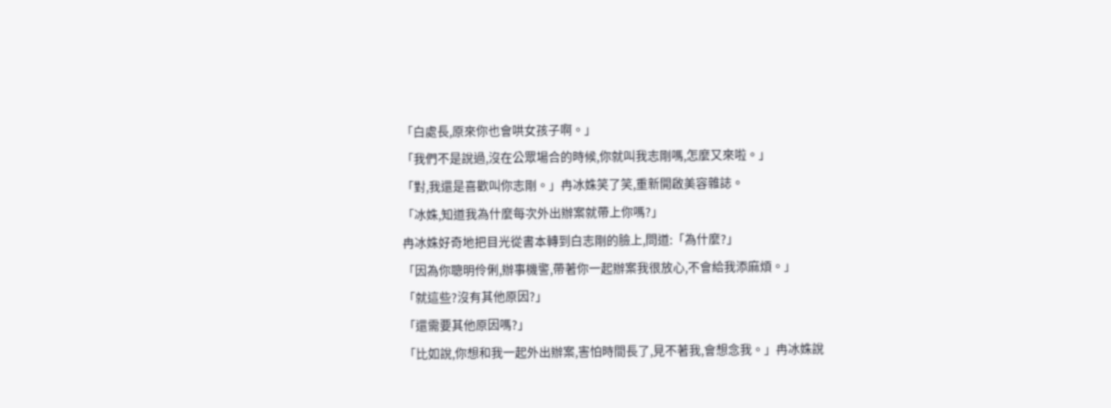「白處長,原來你也會哄女孩子啊。」
「我們不是說過,沒在公眾場合的時候,你就叫我志剛嗎,怎麼又來啦。」
「對,我還是喜歡叫你志剛。」冉冰姝笑了笑,重新開啟美容雜誌。
「冰姝,知道我為什麼每次外出辦案就帶上你嗎?」
冉冰姝好奇地把目光從書本轉到白志剛的臉上,問道:「為什麼?」
「因為你聰明伶俐,辦事機警,帶著你一起辦案我很放心,不會給我添麻煩。」
「就這些?沒有其他原因?」
「還需要其他原因嗎?」
「比如說,你想和我一起外出辦案,害怕時間長了,見不著我,會想念我。」冉冰姝說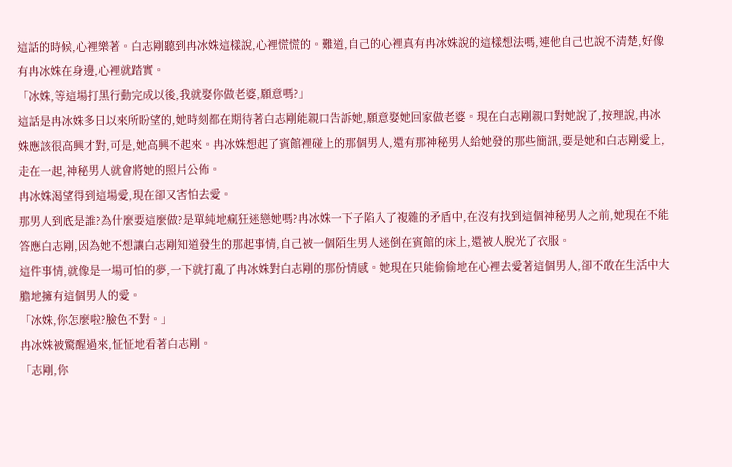這話的時候,心裡樂著。白志剛聽到冉冰姝這樣說,心裡慌慌的。難道,自己的心裡真有冉冰姝說的這樣想法嗎,連他自己也說不清楚,好像有冉冰姝在身邊,心裡就踏實。
「冰姝,等這場打黑行動完成以後,我就娶你做老婆,願意嗎?」
這話是冉冰姝多日以來所盼望的,她時刻都在期待著白志剛能親口告訴她,願意娶她回家做老婆。現在白志剛親口對她說了,按理說,冉冰姝應該很高興才對,可是,她高興不起來。冉冰姝想起了賓館裡碰上的那個男人,還有那神秘男人給她發的那些簡訊,要是她和白志剛愛上,走在一起,神秘男人就會將她的照片公佈。
冉冰姝渴望得到這場愛,現在卻又害怕去愛。
那男人到底是誰?為什麼要這麼做?是單純地瘋狂迷戀她嗎?冉冰姝一下子陷入了複雜的矛盾中,在沒有找到這個神秘男人之前,她現在不能答應白志剛,因為她不想讓白志剛知道發生的那起事情,自己被一個陌生男人迷倒在賓館的床上,還被人脫光了衣服。
這件事情,就像是一場可怕的夢,一下就打亂了冉冰姝對白志剛的那份情感。她現在只能偷偷地在心裡去愛著這個男人,卻不敢在生活中大膽地擁有這個男人的愛。
「冰姝,你怎麼啦?臉色不對。」
冉冰姝被驚醒過來,怔怔地看著白志剛。
「志剛,你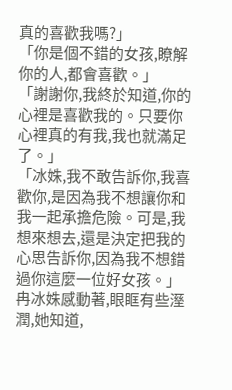真的喜歡我嗎?」
「你是個不錯的女孩,瞭解你的人,都會喜歡。」
「謝謝你,我終於知道,你的心裡是喜歡我的。只要你心裡真的有我,我也就滿足了。」
「冰姝,我不敢告訴你,我喜歡你,是因為我不想讓你和我一起承擔危險。可是,我想來想去,還是決定把我的心思告訴你,因為我不想錯過你這麼一位好女孩。」
冉冰姝感動著,眼眶有些溼潤,她知道,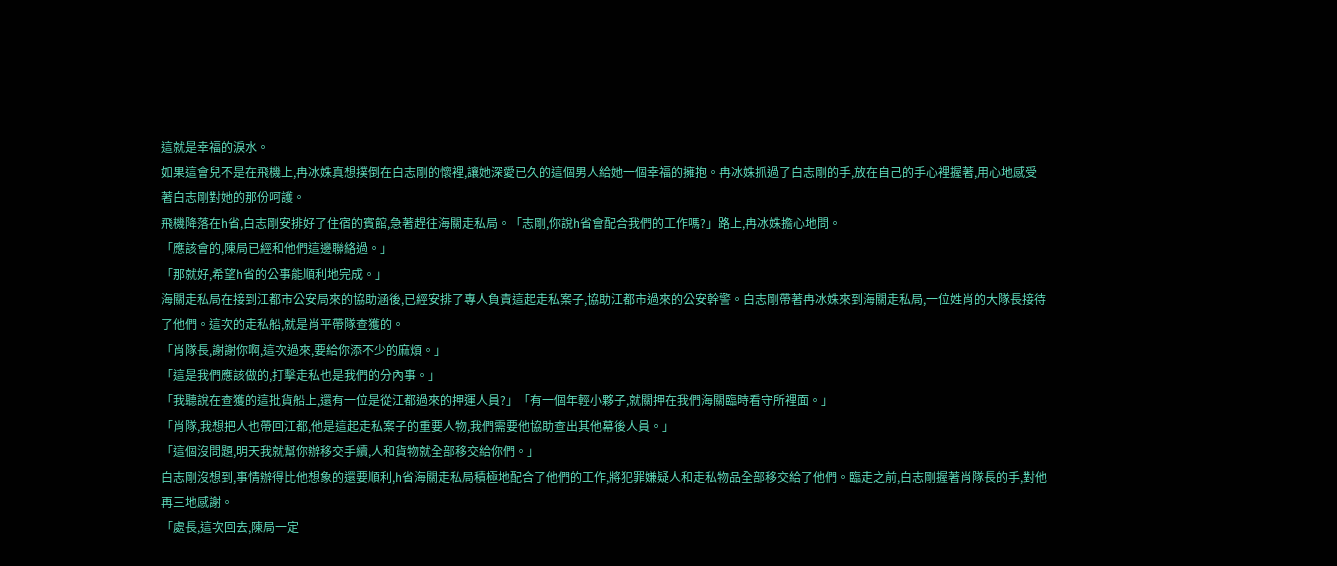這就是幸福的淚水。
如果這會兒不是在飛機上,冉冰姝真想撲倒在白志剛的懷裡,讓她深愛已久的這個男人給她一個幸福的擁抱。冉冰姝抓過了白志剛的手,放在自己的手心裡握著,用心地感受著白志剛對她的那份呵護。
飛機降落在h省,白志剛安排好了住宿的賓館,急著趕往海關走私局。「志剛,你說h省會配合我們的工作嗎?」路上,冉冰姝擔心地問。
「應該會的,陳局已經和他們這邊聯絡過。」
「那就好,希望h省的公事能順利地完成。」
海關走私局在接到江都市公安局來的協助涵後,已經安排了專人負責這起走私案子,協助江都市過來的公安幹警。白志剛帶著冉冰姝來到海關走私局,一位姓肖的大隊長接待了他們。這次的走私船,就是肖平帶隊查獲的。
「肖隊長,謝謝你啊,這次過來,要給你添不少的麻煩。」
「這是我們應該做的,打擊走私也是我們的分內事。」
「我聽說在查獲的這批貨船上,還有一位是從江都過來的押運人員?」「有一個年輕小夥子,就關押在我們海關臨時看守所裡面。」
「肖隊,我想把人也帶回江都,他是這起走私案子的重要人物,我們需要他協助查出其他幕後人員。」
「這個沒問題,明天我就幫你辦移交手續,人和貨物就全部移交給你們。」
白志剛沒想到,事情辦得比他想象的還要順利,h省海關走私局積極地配合了他們的工作,將犯罪嫌疑人和走私物品全部移交給了他們。臨走之前,白志剛握著肖隊長的手,對他再三地感謝。
「處長,這次回去,陳局一定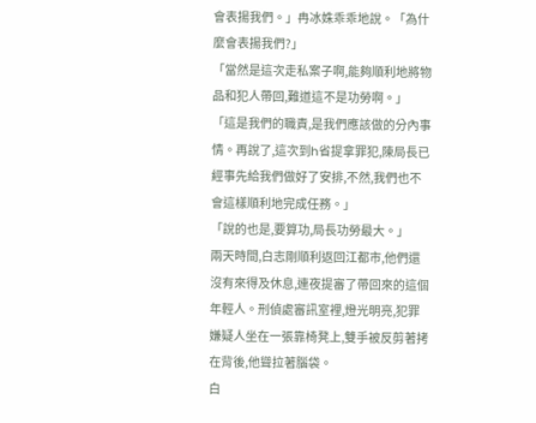會表揚我們。」冉冰姝乖乖地說。「為什麼會表揚我們?」
「當然是這次走私案子啊,能夠順利地將物品和犯人帶回,難道這不是功勞啊。」
「這是我們的職責,是我們應該做的分內事情。再說了,這次到h省提拿罪犯,陳局長已經事先給我們做好了安排,不然,我們也不會這樣順利地完成任務。」
「說的也是,要算功,局長功勞最大。」
兩天時間,白志剛順利返回江都市,他們還沒有來得及休息,連夜提審了帶回來的這個年輕人。刑偵處審訊室裡,燈光明亮,犯罪嫌疑人坐在一張靠椅凳上,雙手被反剪著拷在背後,他聳拉著腦袋。
白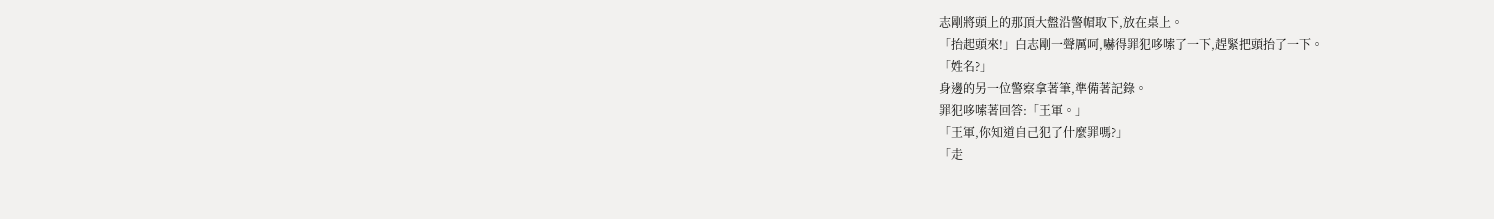志剛將頭上的那頂大盤沿警帽取下,放在桌上。
「抬起頭來!」白志剛一聲厲呵,嚇得罪犯哆嗦了一下,趕緊把頭抬了一下。
「姓名?」
身邊的另一位警察拿著筆,準備著記錄。
罪犯哆嗦著回答:「王軍。」
「王軍,你知道自己犯了什麼罪嗎?」
「走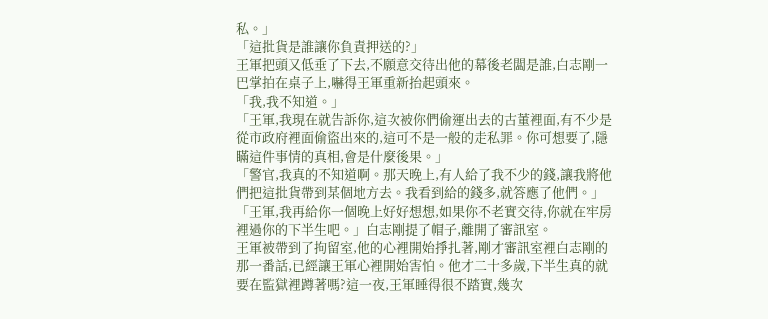私。」
「這批貨是誰讓你負責押送的?」
王軍把頭又低垂了下去,不願意交待出他的幕後老闆是誰,白志剛一巴掌拍在桌子上,嚇得王軍重新抬起頭來。
「我,我不知道。」
「王軍,我現在就告訴你,這次被你們偷運出去的古董裡面,有不少是從市政府裡面偷盜出來的,這可不是一般的走私罪。你可想要了,隱瞞這件事情的真相,會是什麼後果。」
「警官,我真的不知道啊。那天晚上,有人給了我不少的錢,讓我將他們把這批貨帶到某個地方去。我看到給的錢多,就答應了他們。」
「王軍,我再給你一個晚上好好想想,如果你不老實交待,你就在牢房裡過你的下半生吧。」白志剛提了帽子,離開了審訊室。
王軍被帶到了拘留室,他的心裡開始掙扎著,剛才審訊室裡白志剛的那一番話,已經讓王軍心裡開始害怕。他才二十多歲,下半生真的就要在監獄裡蹲著嗎?這一夜,王軍睡得很不踏實,幾次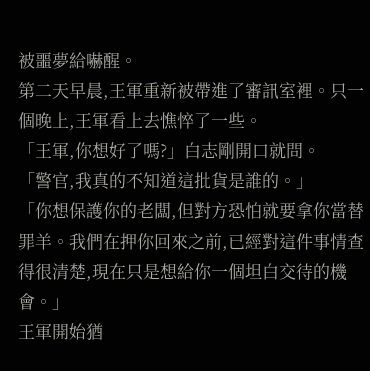被噩夢給嚇醒。
第二天早晨,王軍重新被帶進了審訊室裡。只一個晚上,王軍看上去憔悴了一些。
「王軍,你想好了嗎?」白志剛開口就問。
「警官,我真的不知道這批貨是誰的。」
「你想保護你的老闆,但對方恐怕就要拿你當替罪羊。我們在押你回來之前,已經對這件事情查得很清楚,現在只是想給你一個坦白交待的機會。」
王軍開始猶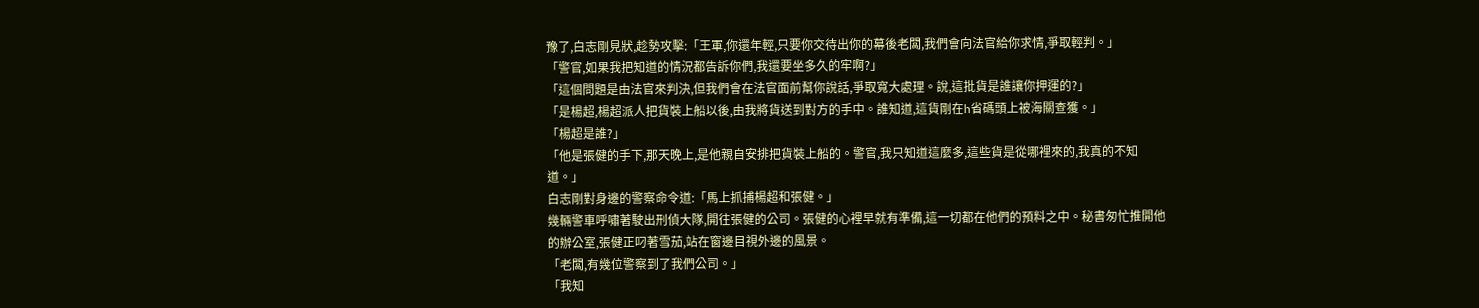豫了,白志剛見狀,趁勢攻擊:「王軍,你還年輕,只要你交待出你的幕後老闆,我們會向法官給你求情,爭取輕判。」
「警官,如果我把知道的情況都告訴你們,我還要坐多久的牢啊?」
「這個問題是由法官來判決,但我們會在法官面前幫你說話,爭取寬大處理。說,這批貨是誰讓你押運的?」
「是楊超,楊超派人把貨裝上船以後,由我將貨送到對方的手中。誰知道,這貨剛在h省碼頭上被海關查獲。」
「楊超是誰?」
「他是張健的手下,那天晚上,是他親自安排把貨裝上船的。警官,我只知道這麼多,這些貨是從哪裡來的,我真的不知道。」
白志剛對身邊的警察命令道:「馬上抓捕楊超和張健。」
幾輛警車呼嘯著駛出刑偵大隊,開往張健的公司。張健的心裡早就有準備,這一切都在他們的預料之中。秘書匆忙推開他的辦公室,張健正叼著雪茄,站在窗邊目視外邊的風景。
「老闆,有幾位警察到了我們公司。」
「我知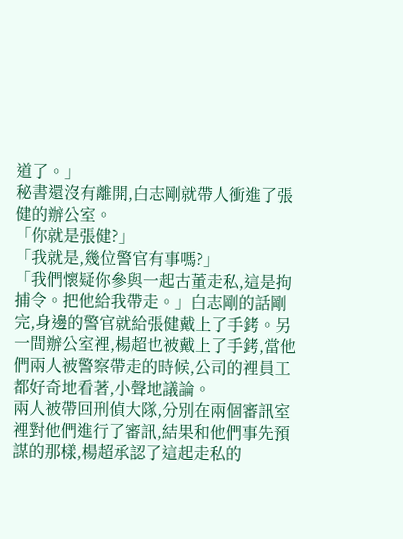道了。」
秘書還沒有離開,白志剛就帶人衝進了張健的辦公室。
「你就是張健?」
「我就是,幾位警官有事嗎?」
「我們懷疑你參與一起古董走私,這是拘捕令。把他給我帶走。」白志剛的話剛完,身邊的警官就給張健戴上了手銬。另一間辦公室裡,楊超也被戴上了手銬,當他們兩人被警察帶走的時候,公司的裡員工都好奇地看著,小聲地議論。
兩人被帶回刑偵大隊,分別在兩個審訊室裡對他們進行了審訊,結果和他們事先預謀的那樣,楊超承認了這起走私的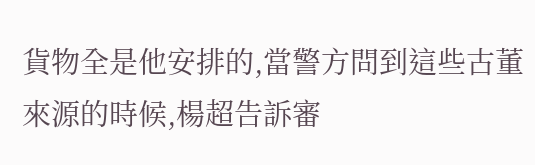貨物全是他安排的,當警方問到這些古董來源的時候,楊超告訴審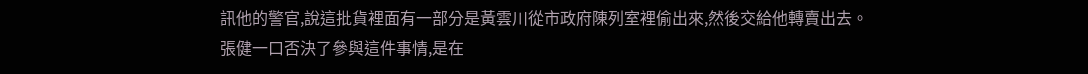訊他的警官,說這批貨裡面有一部分是黃雲川從市政府陳列室裡偷出來,然後交給他轉賣出去。
張健一口否決了參與這件事情,是在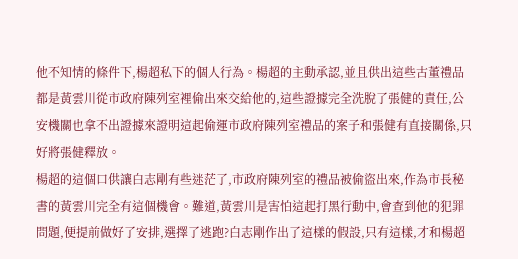他不知情的條件下,楊超私下的個人行為。楊超的主動承認,並且供出這些古董禮品都是黃雲川從市政府陳列室裡偷出來交給他的,這些證據完全洗脫了張健的責任,公安機關也拿不出證據來證明這起偷運市政府陳列室禮品的案子和張健有直接關係,只好將張健釋放。
楊超的這個口供讓白志剛有些迷茫了,市政府陳列室的禮品被偷盜出來,作為市長秘書的黃雲川完全有這個機會。難道,黃雲川是害怕這起打黑行動中,會查到他的犯罪問題,便提前做好了安排,選擇了逃跑?白志剛作出了這樣的假設,只有這樣,才和楊超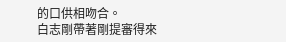的口供相吻合。
白志剛帶著剛提審得來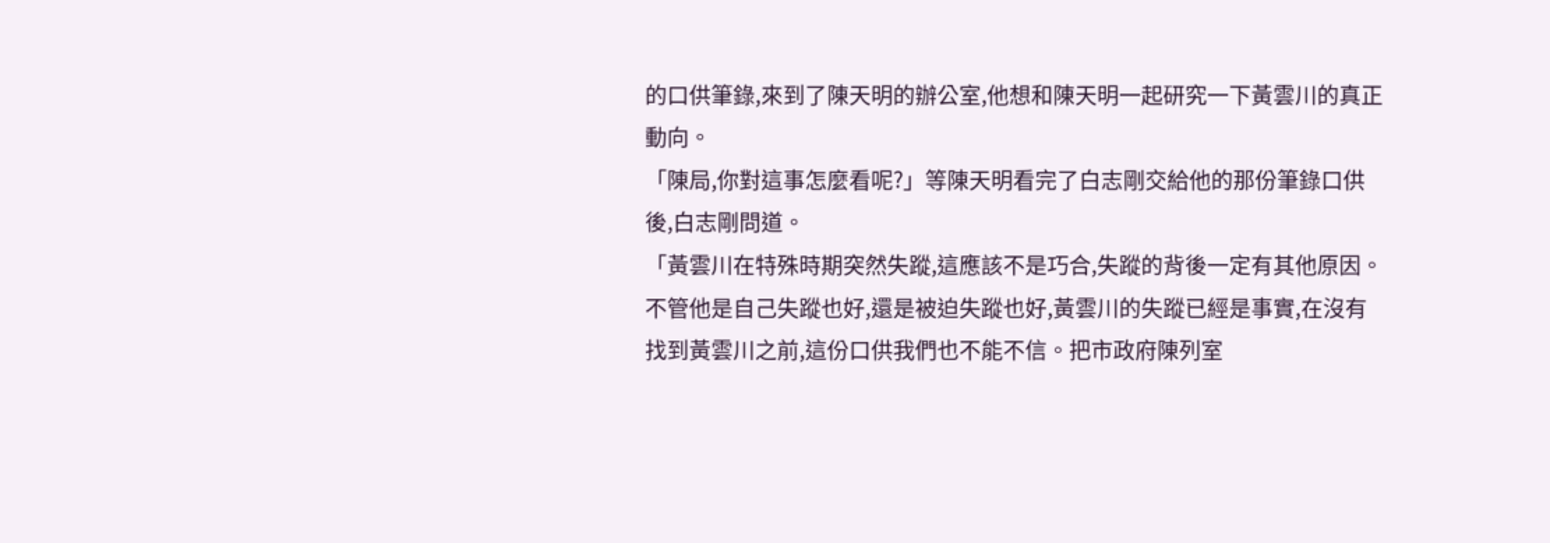的口供筆錄,來到了陳天明的辦公室,他想和陳天明一起研究一下黃雲川的真正動向。
「陳局,你對這事怎麼看呢?」等陳天明看完了白志剛交給他的那份筆錄口供後,白志剛問道。
「黃雲川在特殊時期突然失蹤,這應該不是巧合,失蹤的背後一定有其他原因。不管他是自己失蹤也好,還是被迫失蹤也好,黃雲川的失蹤已經是事實,在沒有找到黃雲川之前,這份口供我們也不能不信。把市政府陳列室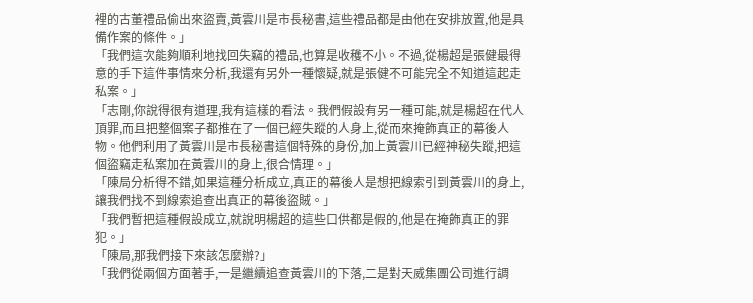裡的古董禮品偷出來盜賣,黃雲川是市長秘書,這些禮品都是由他在安排放置,他是具備作案的條件。」
「我們這次能夠順利地找回失竊的禮品,也算是收穫不小。不過,從楊超是張健最得意的手下這件事情來分析,我還有另外一種懷疑,就是張健不可能完全不知道這起走私案。」
「志剛,你說得很有道理,我有這樣的看法。我們假設有另一種可能,就是楊超在代人頂罪,而且把整個案子都推在了一個已經失蹤的人身上,從而來掩飾真正的幕後人物。他們利用了黃雲川是市長秘書這個特殊的身份,加上黃雲川已經神秘失蹤,把這個盜竊走私案加在黃雲川的身上,很合情理。」
「陳局分析得不錯,如果這種分析成立,真正的幕後人是想把線索引到黃雲川的身上,讓我們找不到線索追查出真正的幕後盜賊。」
「我們暫把這種假設成立,就說明楊超的這些口供都是假的,他是在掩飾真正的罪犯。」
「陳局,那我們接下來該怎麼辦?」
「我們從兩個方面著手,一是繼續追查黃雲川的下落,二是對天威集團公司進行調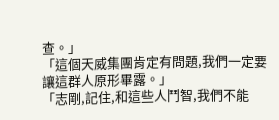查。」
「這個天威集團肯定有問題,我們一定要讓這群人原形畢露。」
「志剛,記住,和這些人鬥智,我們不能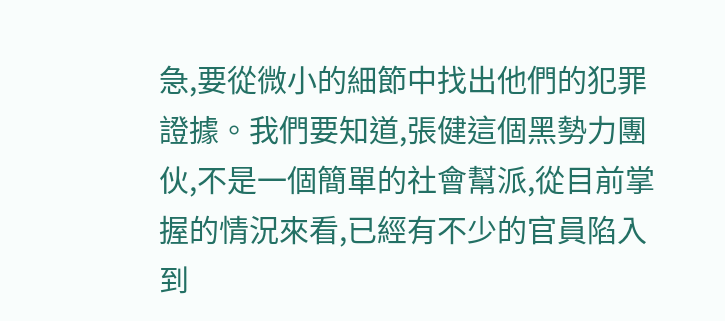急,要從微小的細節中找出他們的犯罪證據。我們要知道,張健這個黑勢力團伙,不是一個簡單的社會幫派,從目前掌握的情況來看,已經有不少的官員陷入到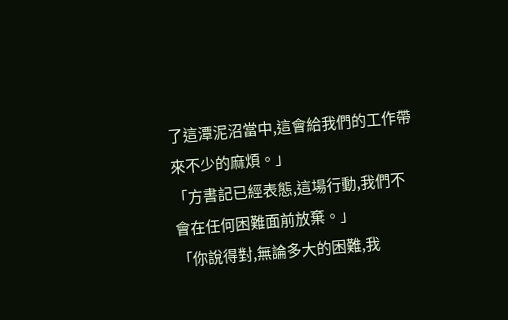了這潭泥沼當中,這會給我們的工作帶來不少的麻煩。」
「方書記已經表態,這場行動,我們不會在任何困難面前放棄。」
「你說得對,無論多大的困難,我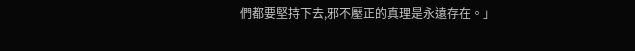們都要堅持下去,邪不壓正的真理是永遠存在。」